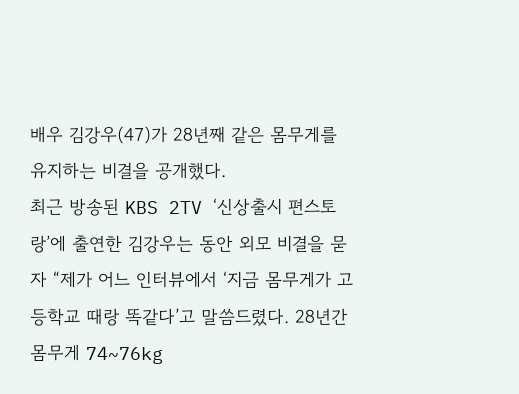배우 김강우(47)가 28년째 같은 몸무게를 유지하는 비결을 공개했다.
최근 방송된 KBS 2TV ‘신상출시 편스토랑’에 출연한 김강우는 동안 외모 비결을 묻자 “제가 어느 인터뷰에서 ‘지금 몸무게가 고등학교 때랑 똑같다’고 말씀드렸다. 28년간 몸무게 74~76kg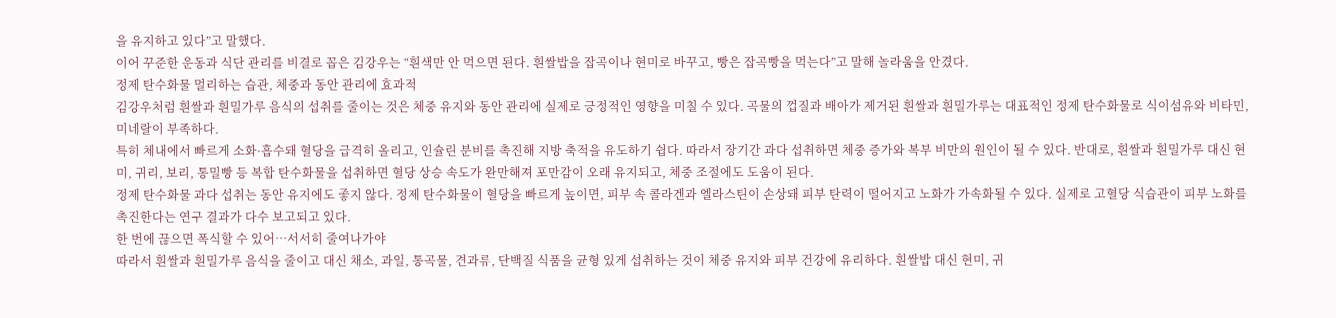을 유지하고 있다”고 말했다.
이어 꾸준한 운동과 식단 관리를 비결로 꼽은 김강우는 “흰색만 안 먹으면 된다. 흰쌀밥을 잡곡이나 현미로 바꾸고, 빵은 잡곡빵을 먹는다”고 말해 놀라움을 안겼다.
정제 탄수화물 멀리하는 습관, 체중과 동안 관리에 효과적
김강우처럼 흰쌀과 흰밀가루 음식의 섭취를 줄이는 것은 체중 유지와 동안 관리에 실제로 긍정적인 영향을 미칠 수 있다. 곡물의 껍질과 배아가 제거된 흰쌀과 흰밀가루는 대표적인 정제 탄수화물로 식이섬유와 비타민, 미네랄이 부족하다.
특히 체내에서 빠르게 소화·흡수돼 혈당을 급격히 올리고, 인슐린 분비를 촉진해 지방 축적을 유도하기 쉽다. 따라서 장기간 과다 섭취하면 체중 증가와 복부 비만의 원인이 될 수 있다. 반대로, 흰쌀과 흰밀가루 대신 현미, 귀리, 보리, 통밀빵 등 복합 탄수화물을 섭취하면 혈당 상승 속도가 완만해져 포만감이 오래 유지되고, 체중 조절에도 도움이 된다.
정제 탄수화물 과다 섭취는 동안 유지에도 좋지 않다. 정제 탄수화물이 혈당을 빠르게 높이면, 피부 속 콜라겐과 엘라스틴이 손상돼 피부 탄력이 떨어지고 노화가 가속화될 수 있다. 실제로 고혈당 식습관이 피부 노화를 촉진한다는 연구 결과가 다수 보고되고 있다.
한 번에 끊으면 폭식할 수 있어…서서히 줄여나가야
따라서 흰쌀과 흰밀가루 음식을 줄이고 대신 채소, 과일, 통곡물, 견과류, 단백질 식품을 균형 있게 섭취하는 것이 체중 유지와 피부 건강에 유리하다. 흰쌀밥 대신 현미, 귀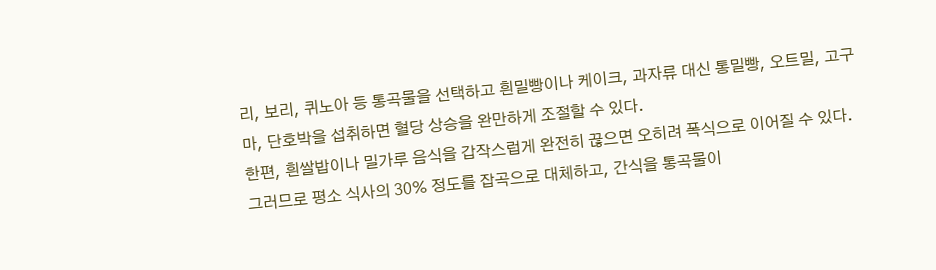리, 보리, 퀴노아 등 통곡물을 선택하고 흰밀빵이나 케이크, 과자류 대신 통밀빵, 오트밀, 고구마, 단호박을 섭취하면 혈당 상승을 완만하게 조절할 수 있다.
한편, 흰쌀밥이나 밀가루 음식을 갑작스럽게 완전히 끊으면 오히려 폭식으로 이어질 수 있다. 그러므로 평소 식사의 30% 정도를 잡곡으로 대체하고, 간식을 통곡물이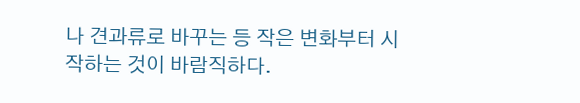나 견과류로 바꾸는 등 작은 변화부터 시작하는 것이 바람직하다.